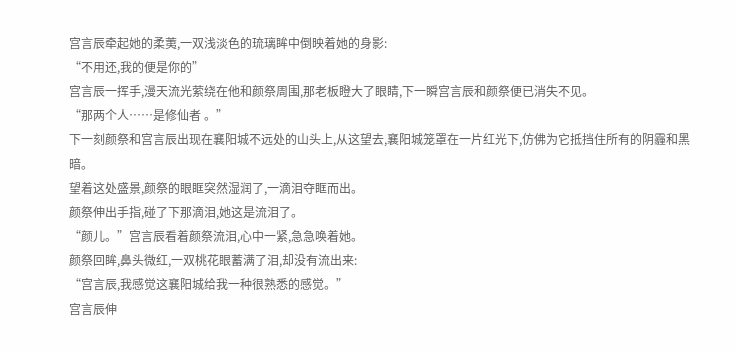宫言辰牵起她的柔荑,一双浅淡色的琉璃眸中倒映着她的身影:
“不用还,我的便是你的”
宫言辰一挥手,漫天流光萦绕在他和颜祭周围,那老板瞪大了眼睛,下一瞬宫言辰和颜祭便已消失不见。
“那两个人……是修仙者 。”
下一刻颜祭和宫言辰出现在襄阳城不远处的山头上,从这望去,襄阳城笼罩在一片红光下,仿佛为它抵挡住所有的阴霾和黑暗。
望着这处盛景,颜祭的眼眶突然湿润了,一滴泪夺眶而出。
颜祭伸出手指,碰了下那滴泪,她这是流泪了。
“颜儿。”宫言辰看着颜祭流泪,心中一紧,急急唤着她。
颜祭回眸,鼻头微红,一双桃花眼蓄满了泪,却没有流出来:
“宫言辰,我感觉这襄阳城给我一种很熟悉的感觉。”
宫言辰伸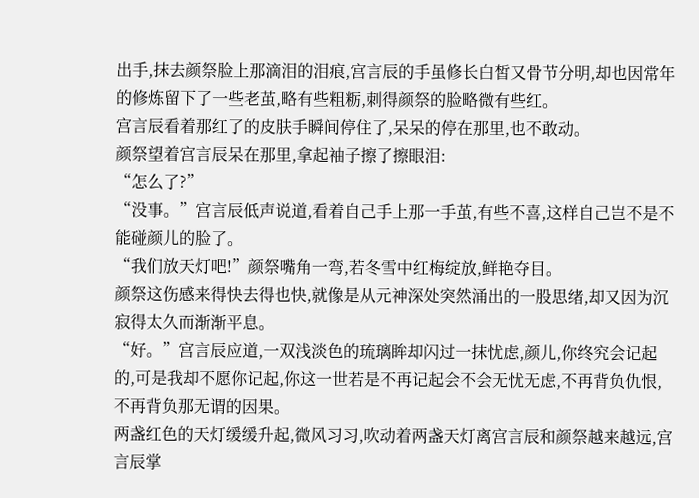出手,抹去颜祭脸上那滴泪的泪痕,宫言辰的手虽修长白皙又骨节分明,却也因常年的修炼留下了一些老茧,略有些粗粝,刺得颜祭的脸略微有些红。
宫言辰看着那红了的皮肤手瞬间停住了,呆呆的停在那里,也不敢动。
颜祭望着宫言辰呆在那里,拿起袖子擦了擦眼泪:
“怎么了?”
“没事。”宫言辰低声说道,看着自己手上那一手茧,有些不喜,这样自己岂不是不能碰颜儿的脸了。
“我们放天灯吧!”颜祭嘴角一弯,若冬雪中红梅绽放,鲜艳夺目。
颜祭这伤感来得快去得也快,就像是从元神深处突然涌出的一股思绪,却又因为沉寂得太久而渐渐平息。
“好。”宫言辰应道,一双浅淡色的琉璃眸却闪过一抹忧虑,颜儿,你终究会记起的,可是我却不愿你记起,你这一世若是不再记起会不会无忧无虑,不再背负仇恨,不再背负那无谓的因果。
两盏红色的天灯缓缓升起,微风习习,吹动着两盏天灯离宫言辰和颜祭越来越远,宫言辰掌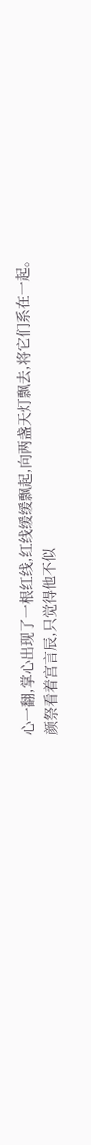心一翻,掌心出现了一根红线,红线缓缓飘起,向两盏天灯飘去,将它们系在一起。
颜祭看着宫言辰,只觉得他不似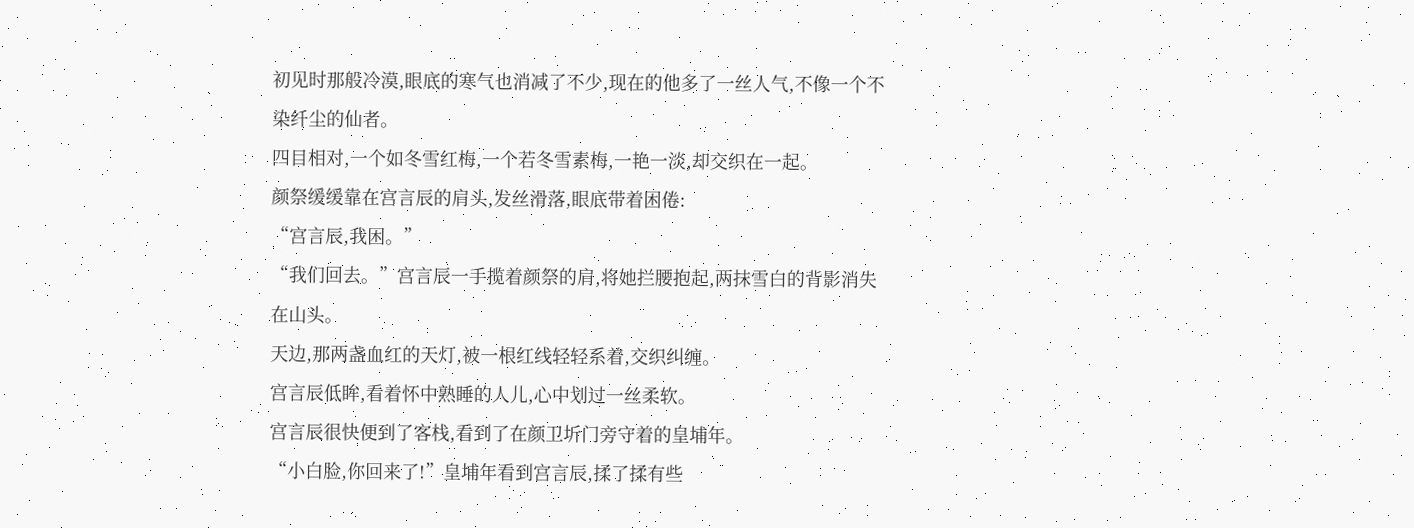初见时那般冷漠,眼底的寒气也消减了不少,现在的他多了一丝人气,不像一个不染纤尘的仙者。
四目相对,一个如冬雪红梅,一个若冬雪素梅,一艳一淡,却交织在一起。
颜祭缓缓靠在宫言辰的肩头,发丝滑落,眼底带着困倦:
“宫言辰,我困。”
“我们回去。”宫言辰一手揽着颜祭的肩,将她拦腰抱起,两抹雪白的背影消失在山头。
天边,那两盏血红的天灯,被一根红线轻轻系着,交织纠缠。
宫言辰低眸,看着怀中熟睡的人儿,心中划过一丝柔软。
宫言辰很快便到了客栈,看到了在颜卫圻门旁守着的皇埔年。
“小白脸,你回来了!”皇埔年看到宫言辰,揉了揉有些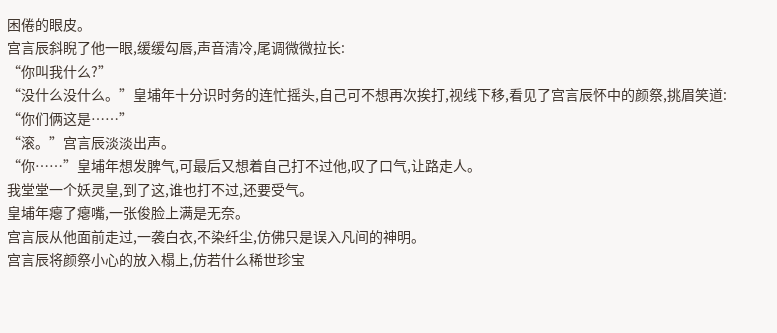困倦的眼皮。
宫言辰斜睨了他一眼,缓缓勾唇,声音清冷,尾调微微拉长:
“你叫我什么?”
“没什么没什么。”皇埔年十分识时务的连忙摇头,自己可不想再次挨打,视线下移,看见了宫言辰怀中的颜祭,挑眉笑道:
“你们俩这是……”
“滚。”宫言辰淡淡出声。
“你……”皇埔年想发脾气,可最后又想着自己打不过他,叹了口气,让路走人。
我堂堂一个妖灵皇,到了这,谁也打不过,还要受气。
皇埔年瘪了瘪嘴,一张俊脸上满是无奈。
宫言辰从他面前走过,一袭白衣,不染纤尘,仿佛只是误入凡间的神明。
宫言辰将颜祭小心的放入榻上,仿若什么稀世珍宝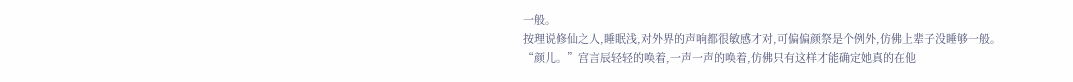一般。
按理说修仙之人,睡眠浅,对外界的声响都很敏感才对,可偏偏颜祭是个例外,仿佛上辈子没睡够一般。
“颜儿。”宫言辰轻轻的唤着,一声一声的唤着,仿佛只有这样才能确定她真的在他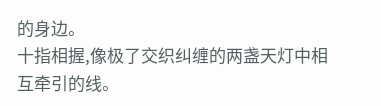的身边。
十指相握,像极了交织纠缠的两盏天灯中相互牵引的线。